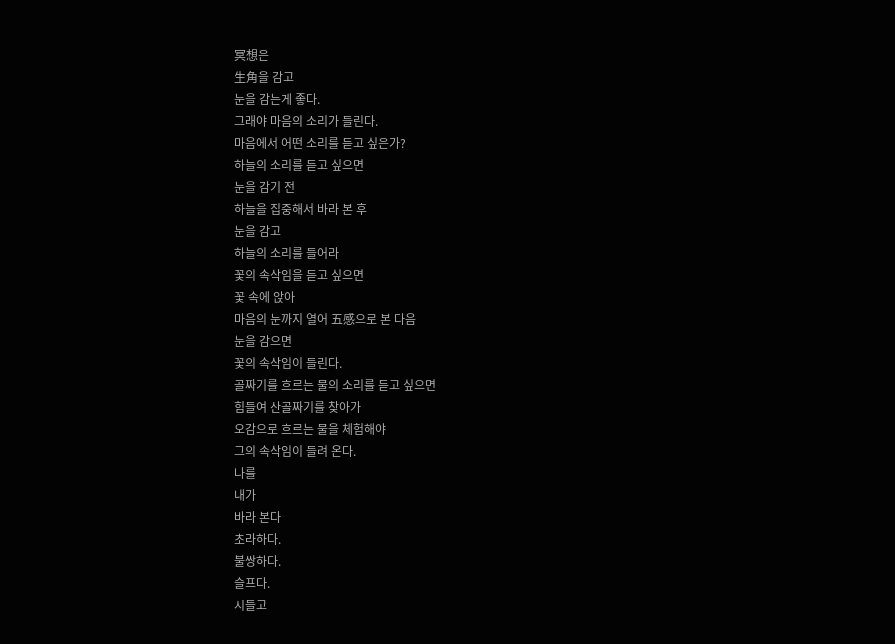冥想은
生角을 감고
눈을 감는게 좋다.
그래야 마음의 소리가 들린다.
마음에서 어떤 소리를 듣고 싶은가?
하늘의 소리를 듣고 싶으면
눈을 감기 전
하늘을 집중해서 바라 본 후
눈을 감고
하늘의 소리를 들어라
꽃의 속삭임을 듣고 싶으면
꽃 속에 앉아
마음의 눈까지 열어 五感으로 본 다음
눈을 감으면
꽃의 속삭임이 들린다.
골짜기를 흐르는 물의 소리를 듣고 싶으면
힘들여 산골짜기를 찾아가
오감으로 흐르는 물을 체험해야
그의 속삭임이 들려 온다.
나를
내가
바라 본다
초라하다.
불쌍하다.
슬프다.
시들고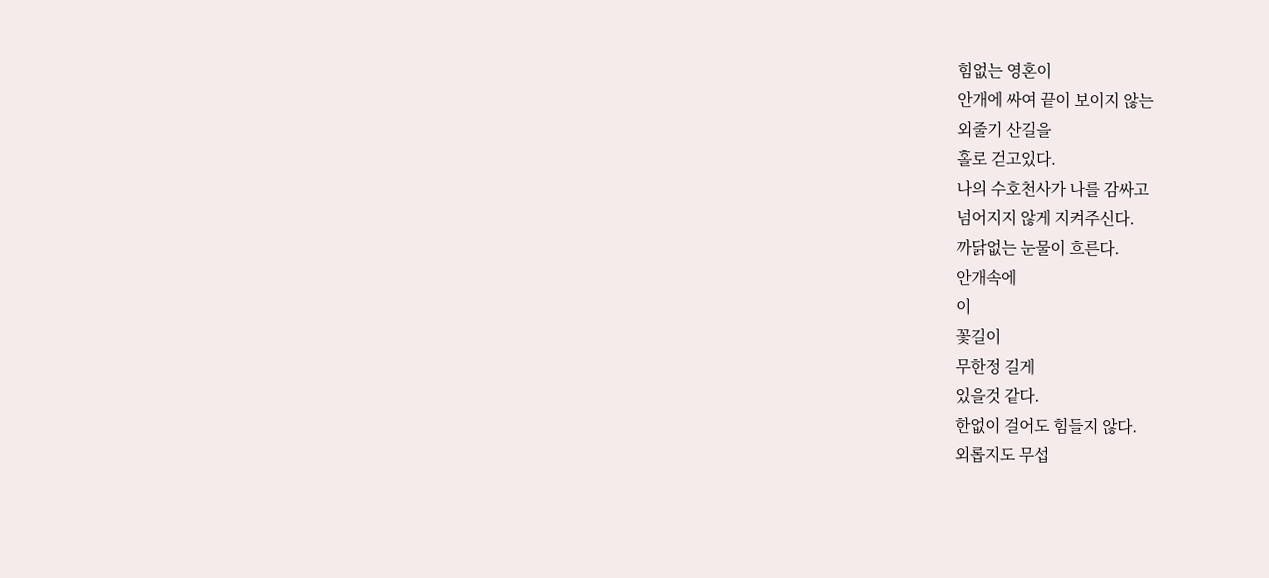힘없는 영혼이
안개에 싸여 끝이 보이지 않는
외줄기 산길을
홀로 걷고있다.
나의 수호천사가 나를 감싸고
넘어지지 않게 지켜주신다.
까닭없는 눈물이 흐른다.
안개속에
이
꽃길이
무한정 길게
있을것 같다.
한없이 걸어도 힘들지 않다.
외롭지도 무섭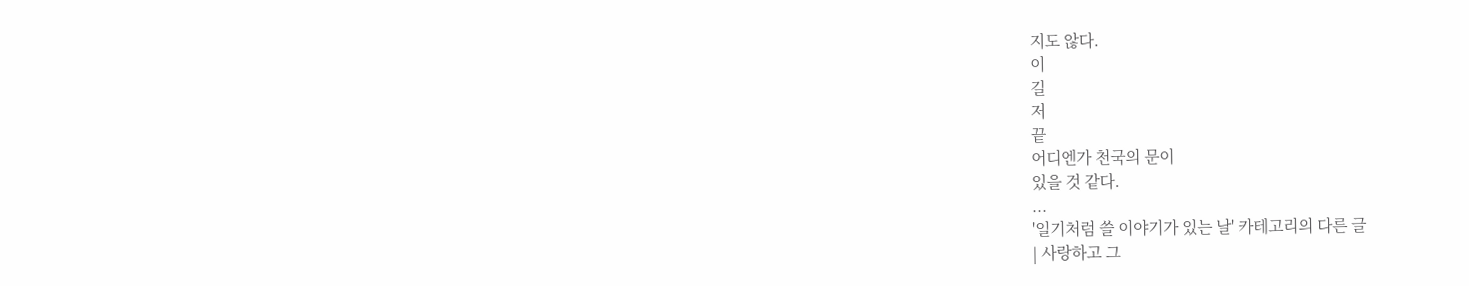지도 않다.
이
길
저
끝
어디엔가 천국의 문이
있을 것 같다.
...
'일기처럼 쓸 이야기가 있는 날' 카테고리의 다른 글
| 사랑하고 그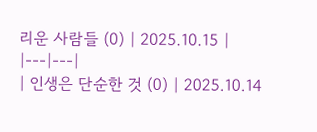리운 사람들 (0) | 2025.10.15 |
|---|---|
| 인생은 단순한 것 (0) | 2025.10.14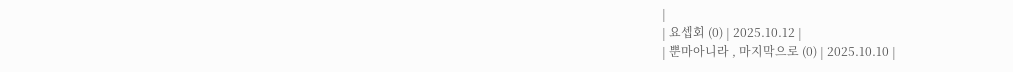|
| 요셉회 (0) | 2025.10.12 |
| 뿐마아니라 , 마지막으로 (0) | 2025.10.10 |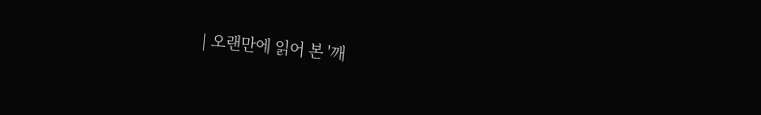| 오랜만에 읽어 본 '깨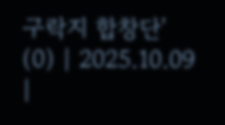구락지 합창단' (0) | 2025.10.09 |